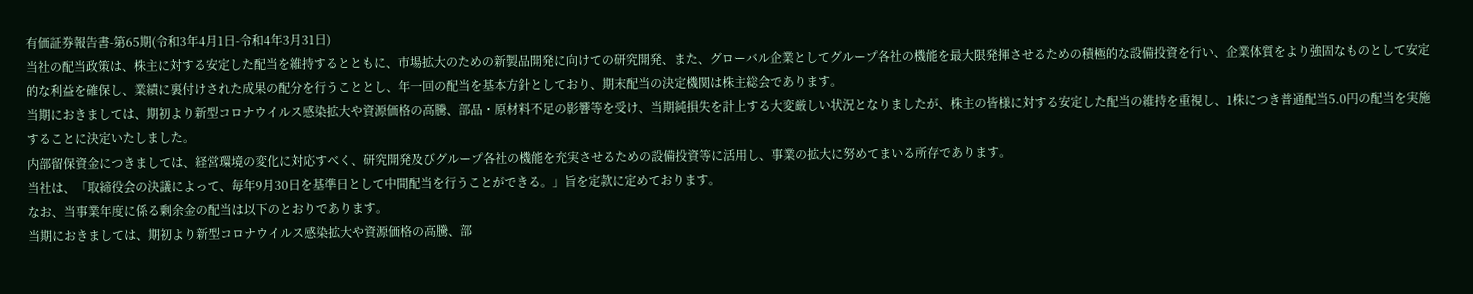有価証券報告書-第65期(令和3年4月1日-令和4年3月31日)
当社の配当政策は、株主に対する安定した配当を維持するとともに、市場拡大のための新製品開発に向けての研究開発、また、グローバル企業としてグループ各社の機能を最大限発揮させるための積極的な設備投資を行い、企業体質をより強固なものとして安定的な利益を確保し、業績に裏付けされた成果の配分を行うこととし、年一回の配当を基本方針としており、期末配当の決定機関は株主総会であります。
当期におきましては、期初より新型コロナウイルス感染拡大や資源価格の高騰、部品・原材料不足の影響等を受け、当期純損失を計上する大変厳しい状況となりましたが、株主の皆様に対する安定した配当の維持を重視し、1株につき普通配当5.0円の配当を実施することに決定いたしました。
内部留保資金につきましては、経営環境の変化に対応すべく、研究開発及びグループ各社の機能を充実させるための設備投資等に活用し、事業の拡大に努めてまいる所存であります。
当社は、「取締役会の決議によって、毎年9月30日を基準日として中間配当を行うことができる。」旨を定款に定めております。
なお、当事業年度に係る剰余金の配当は以下のとおりであります。
当期におきましては、期初より新型コロナウイルス感染拡大や資源価格の高騰、部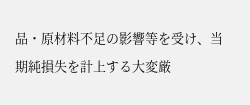品・原材料不足の影響等を受け、当期純損失を計上する大変厳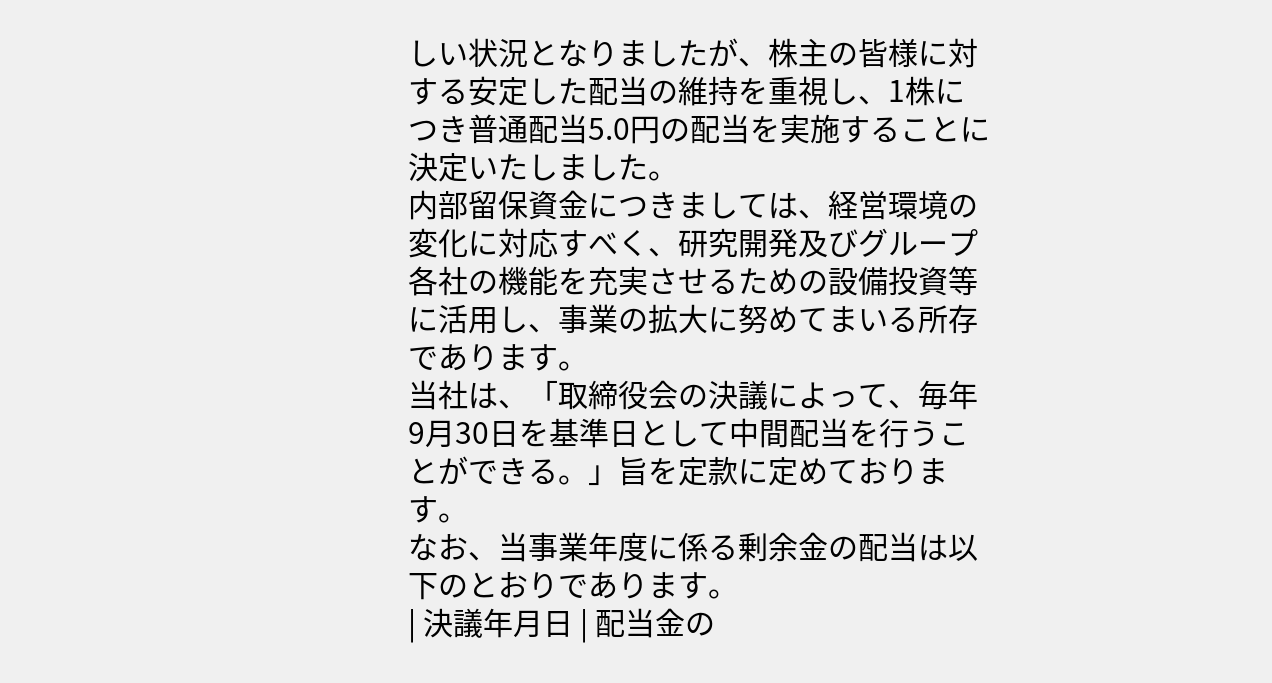しい状況となりましたが、株主の皆様に対する安定した配当の維持を重視し、1株につき普通配当5.0円の配当を実施することに決定いたしました。
内部留保資金につきましては、経営環境の変化に対応すべく、研究開発及びグループ各社の機能を充実させるための設備投資等に活用し、事業の拡大に努めてまいる所存であります。
当社は、「取締役会の決議によって、毎年9月30日を基準日として中間配当を行うことができる。」旨を定款に定めております。
なお、当事業年度に係る剰余金の配当は以下のとおりであります。
| 決議年月日 | 配当金の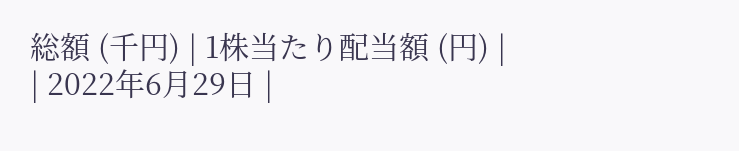総額 (千円) | 1株当たり配当額 (円) |
| 2022年6月29日 |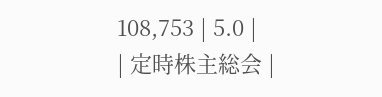108,753 | 5.0 |
| 定時株主総会 |